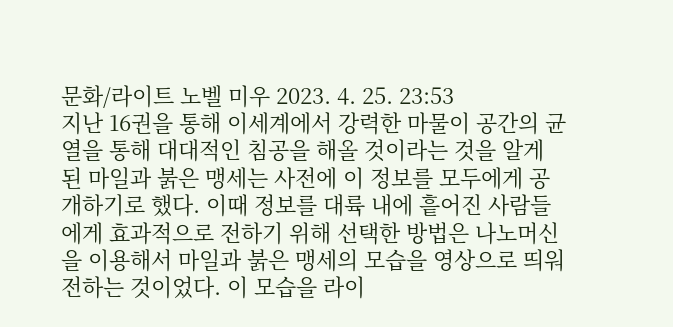문화/라이트 노벨 미우 2023. 4. 25. 23:53
지난 16권을 통해 이세계에서 강력한 마물이 공간의 균열을 통해 대대적인 침공을 해올 것이라는 것을 알게 된 마일과 붉은 맹세는 사전에 이 정보를 모두에게 공개하기로 했다. 이때 정보를 대륙 내에 흩어진 사람들에게 효과적으로 전하기 위해 선택한 방법은 나노머신을 이용해서 마일과 붉은 맹세의 모습을 영상으로 띄워 전하는 것이었다. 이 모습을 라이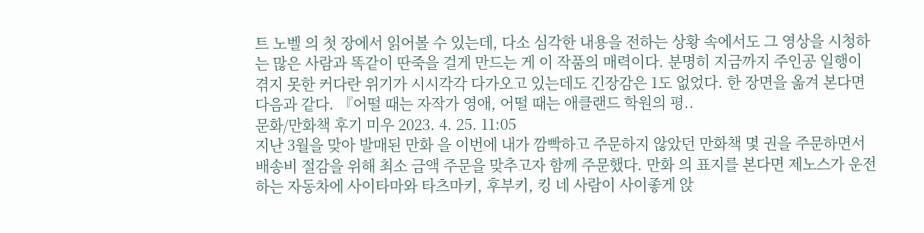트 노벨 의 첫 장에서 읽어볼 수 있는데, 다소 심각한 내용을 전하는 상황 속에서도 그 영상을 시청하는 많은 사람과 똑같이 딴죽을 걸게 만드는 게 이 작품의 매력이다. 분명히 지금까지 주인공 일행이 겪지 못한 커다란 위기가 시시각각 다가오고 있는데도 긴장감은 1도 없었다. 한 장면을 옮겨 본다면 다음과 같다. 『어떨 때는 자작가 영애, 어떨 때는 애클랜드 학원의 평..
문화/만화책 후기 미우 2023. 4. 25. 11:05
지난 3월을 맞아 발매된 만화 을 이번에 내가 깜빡하고 주문하지 않았던 만화책 몇 권을 주문하면서 배송비 절감을 위해 최소 금액 주문을 맞추고자 함께 주문했다. 만화 의 표지를 본다면 제노스가 운전하는 자동차에 사이타마와 타츠마키, 후부키, 킹 네 사람이 사이좋게 앉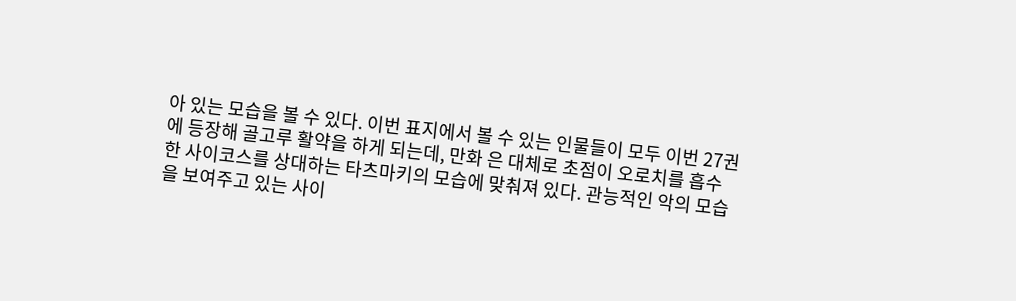아 있는 모습을 볼 수 있다. 이번 표지에서 볼 수 있는 인물들이 모두 이번 27권에 등장해 골고루 활약을 하게 되는데, 만화 은 대체로 초점이 오로치를 흡수한 사이코스를 상대하는 타츠마키의 모습에 맞춰져 있다. 관능적인 악의 모습을 보여주고 있는 사이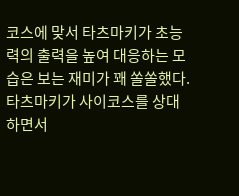코스에 맞서 타츠마키가 초능력의 출력을 높여 대응하는 모습은 보는 재미가 꽤 쏠쏠했다. 타츠마키가 사이코스를 상대하면서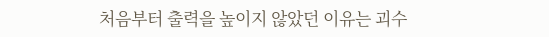처음부터 출력을 높이지 않았던 이유는 괴수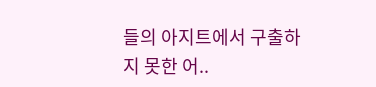들의 아지트에서 구출하지 못한 어..